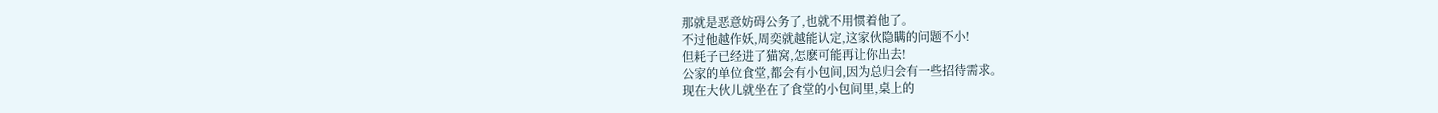那就是恶意妨碍公务了,也就不用惯着他了。
不过他越作妖,周奕就越能认定,这家伙隐瞒的问题不小!
但耗子已经进了猫窝,怎麽可能再让你出去!
公家的单位食堂,都会有小包间,因为总归会有一些招待需求。
现在大伙儿就坐在了食堂的小包间里,桌上的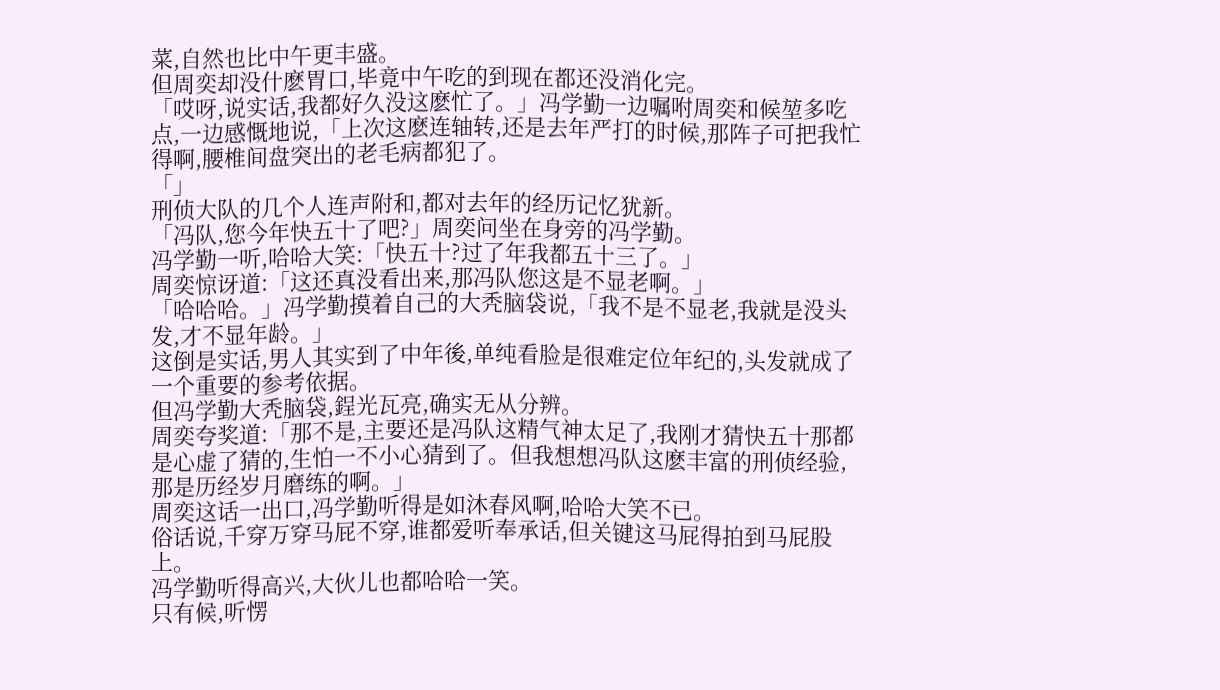菜,自然也比中午更丰盛。
但周奕却没什麽胃口,毕竟中午吃的到现在都还没消化完。
「哎呀,说实话,我都好久没这麽忙了。」冯学勤一边嘱咐周奕和候堃多吃点,一边感慨地说,「上次这麽连轴转,还是去年严打的时候,那阵子可把我忙得啊,腰椎间盘突出的老毛病都犯了。
「」
刑侦大队的几个人连声附和,都对去年的经历记忆犹新。
「冯队,您今年快五十了吧?」周奕问坐在身旁的冯学勤。
冯学勤一听,哈哈大笑:「快五十?过了年我都五十三了。」
周奕惊讶道:「这还真没看出来,那冯队您这是不显老啊。」
「哈哈哈。」冯学勤摸着自己的大秃脑袋说,「我不是不显老,我就是没头发,才不显年龄。」
这倒是实话,男人其实到了中年後,单纯看脸是很难定位年纪的,头发就成了一个重要的参考依据。
但冯学勤大秃脑袋,鋥光瓦亮,确实无从分辨。
周奕夸奖道:「那不是,主要还是冯队这精气神太足了,我刚才猜快五十那都是心虚了猜的,生怕一不小心猜到了。但我想想冯队这麽丰富的刑侦经验,那是历经岁月磨练的啊。」
周奕这话一出口,冯学勤听得是如沐春风啊,哈哈大笑不已。
俗话说,千穿万穿马屁不穿,谁都爱听奉承话,但关键这马屁得拍到马屁股上。
冯学勤听得高兴,大伙儿也都哈哈一笑。
只有候,听愣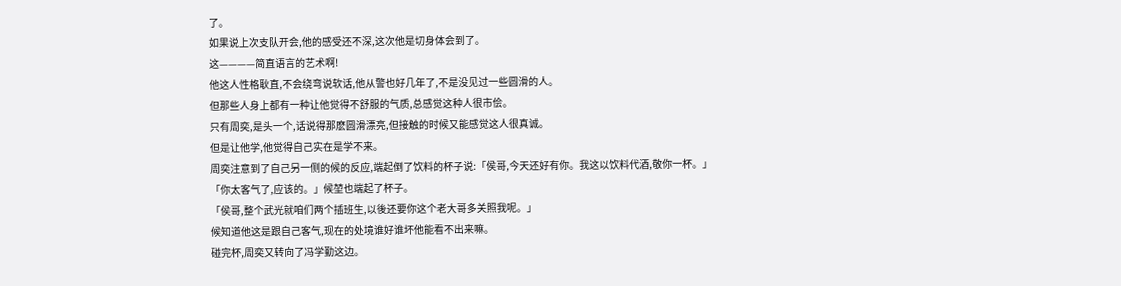了。
如果说上次支队开会,他的感受还不深,这次他是切身体会到了。
这————简直语言的艺术啊!
他这人性格耿直,不会绕弯说软话,他从警也好几年了,不是没见过一些圆滑的人。
但那些人身上都有一种让他觉得不舒服的气质,总感觉这种人很市侩。
只有周奕,是头一个,话说得那麽圆滑漂亮,但接触的时候又能感觉这人很真诚。
但是让他学,他觉得自己实在是学不来。
周奕注意到了自己另一侧的候的反应,端起倒了饮料的杯子说:「侯哥,今天还好有你。我这以饮料代酒,敬你一杯。」
「你太客气了,应该的。」候堃也端起了杯子。
「侯哥,整个武光就咱们两个插班生,以後还要你这个老大哥多关照我呢。」
候知道他这是跟自己客气,现在的处境谁好谁坏他能看不出来嘛。
碰完杯,周奕又转向了冯学勤这边。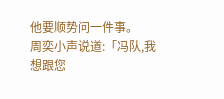他要顺势问一件事。
周奕小声说道:「冯队,我想跟您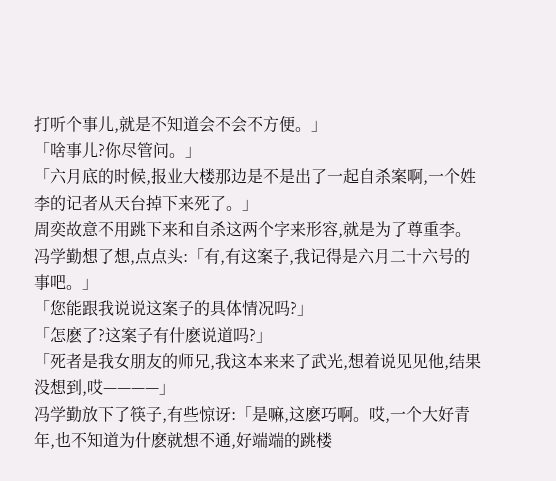打听个事儿,就是不知道会不会不方便。」
「啥事儿?你尽管问。」
「六月底的时候,报业大楼那边是不是出了一起自杀案啊,一个姓李的记者从天台掉下来死了。」
周奕故意不用跳下来和自杀这两个字来形容,就是为了尊重李。
冯学勤想了想,点点头:「有,有这案子,我记得是六月二十六号的事吧。」
「您能跟我说说这案子的具体情况吗?」
「怎麽了?这案子有什麽说道吗?」
「死者是我女朋友的师兄,我这本来来了武光,想着说见见他,结果没想到,哎————」
冯学勤放下了筷子,有些惊讶:「是嘛,这麽巧啊。哎,一个大好青年,也不知道为什麽就想不通,好端端的跳楼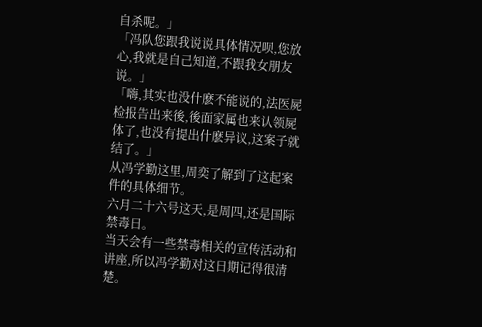自杀呢。」
「冯队您跟我说说具体情况呗,您放心,我就是自己知道,不跟我女朋友说。」
「嗨,其实也没什麽不能说的,法医屍检报告出来後,後面家属也来认领屍体了,也没有提出什麽异议,这案子就结了。」
从冯学勤这里,周奕了解到了这起案件的具体细节。
六月二十六号这天,是周四,还是国际禁毒日。
当天会有一些禁毒相关的宣传活动和讲座,所以冯学勤对这日期记得很清楚。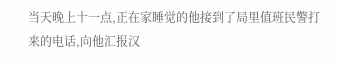当天晚上十一点,正在家睡觉的他接到了局里值班民警打来的电话,向他汇报汉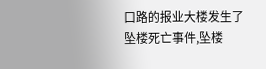口路的报业大楼发生了坠楼死亡事件,坠楼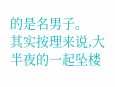的是名男子。
其实按理来说,大半夜的一起坠楼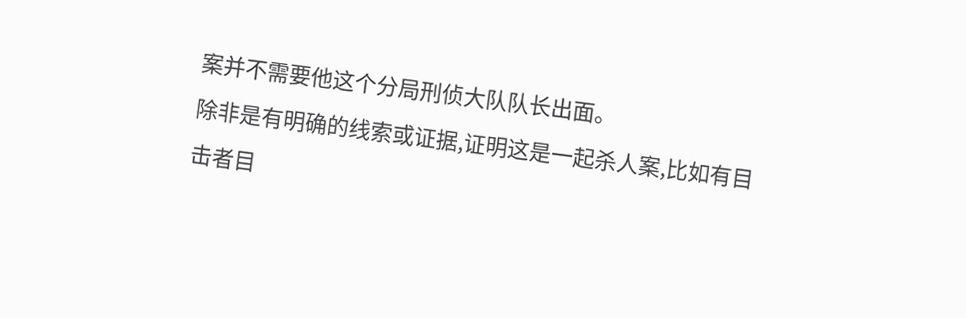案并不需要他这个分局刑侦大队队长出面。
除非是有明确的线索或证据,证明这是一起杀人案,比如有目击者目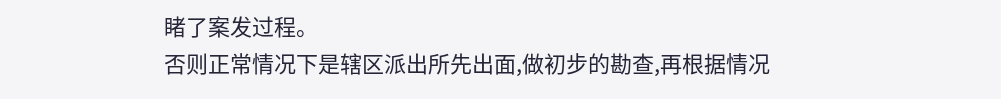睹了案发过程。
否则正常情况下是辖区派出所先出面,做初步的勘查,再根据情况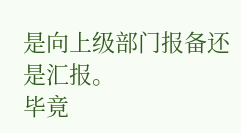是向上级部门报备还是汇报。
毕竟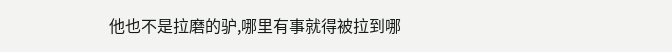他也不是拉磨的驴,哪里有事就得被拉到哪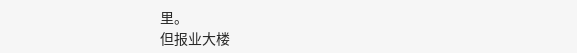里。
但报业大楼